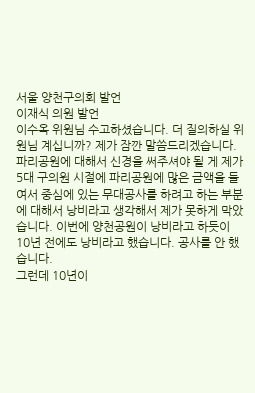서울 양천구의회 발언
이재식 의원 발언
이수옥 위원님 수고하셨습니다. 더 질의하실 위원님 계십니까? 제가 잠깐 말씀드리겠습니다.
파리공원에 대해서 신경을 써주셔야 될 게 제가 5대 구의원 시절에 파리공원에 많은 금액을 들여서 중심에 있는 무대공사를 하려고 하는 부분에 대해서 낭비라고 생각해서 제가 못하게 막았습니다. 이번에 양천공원이 낭비라고 하듯이 10년 전에도 낭비라고 했습니다. 공사를 안 했습니다.
그런데 10년이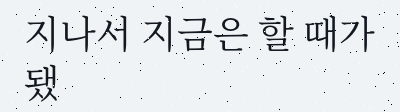지나서 지금은 할 때가 됐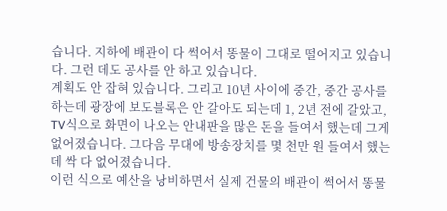습니다. 지하에 배관이 다 썩어서 똥물이 그대로 떨어지고 있습니다. 그런 데도 공사를 안 하고 있습니다.
계획도 안 잡혀 있습니다. 그리고 10년 사이에 중간, 중간 공사를 하는데 광장에 보도블록은 안 갈아도 되는데 1, 2년 전에 갈았고, TV식으로 화면이 나오는 안내판을 많은 돈을 들여서 했는데 그게 없어졌습니다. 그다음 무대에 방송장치를 몇 천만 원 들여서 했는데 싹 다 없어졌습니다.
이런 식으로 예산을 낭비하면서 실제 건물의 배관이 썩어서 똥물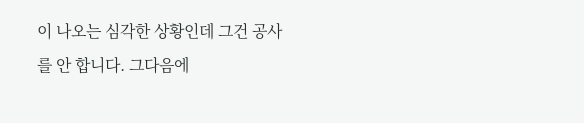이 나오는 심각한 상황인데 그건 공사를 안 합니다. 그다음에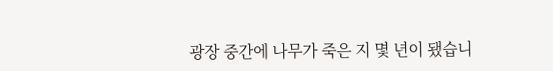광장 중간에 나무가 죽은 지 몇 년이 됐습니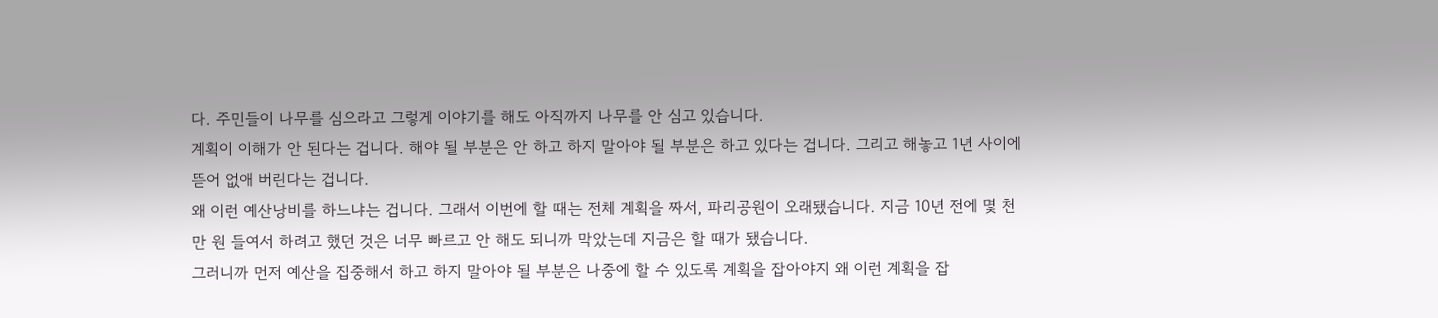다. 주민들이 나무를 심으라고 그렇게 이야기를 해도 아직까지 나무를 안 심고 있습니다.
계획이 이해가 안 된다는 겁니다. 해야 될 부분은 안 하고 하지 말아야 될 부분은 하고 있다는 겁니다. 그리고 해놓고 1년 사이에 뜯어 없애 버린다는 겁니다.
왜 이런 예산낭비를 하느냐는 겁니다. 그래서 이번에 할 때는 전체 계획을 짜서, 파리공원이 오래됐습니다. 지금 10년 전에 몇 천 만 원 들여서 하려고 했던 것은 너무 빠르고 안 해도 되니까 막았는데 지금은 할 때가 됐습니다.
그러니까 먼저 예산을 집중해서 하고 하지 말아야 될 부분은 나중에 할 수 있도록 계획을 잡아야지 왜 이런 계획을 잡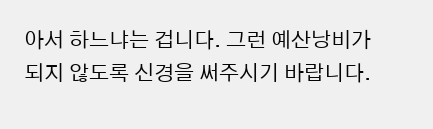아서 하느냐는 겁니다. 그런 예산낭비가 되지 않도록 신경을 써주시기 바랍니다.